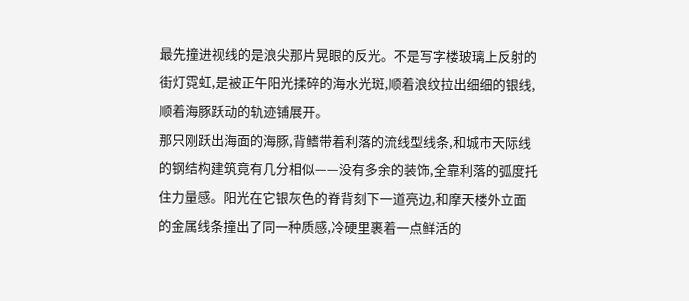最先撞进视线的是浪尖那片晃眼的反光。不是写字楼玻璃上反射的街灯霓虹,是被正午阳光揉碎的海水光斑,顺着浪纹拉出细细的银线,顺着海豚跃动的轨迹铺展开。
那只刚跃出海面的海豚,背鳍带着利落的流线型线条,和城市天际线的钢结构建筑竟有几分相似——没有多余的装饰,全靠利落的弧度托住力量感。阳光在它银灰色的脊背刻下一道亮边,和摩天楼外立面的金属线条撞出了同一种质感,冷硬里裹着一点鲜活的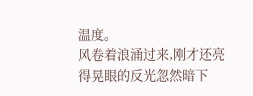温度。
风卷着浪涌过来,刚才还亮得晃眼的反光忽然暗下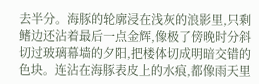去半分。海豚的轮廓浸在浅灰的浪影里,只剩鳍边还沾着最后一点金辉,像极了傍晚时分斜切过玻璃幕墙的夕阳,把楼体切成明暗交错的色块。连沾在海豚表皮上的水痕,都像雨天里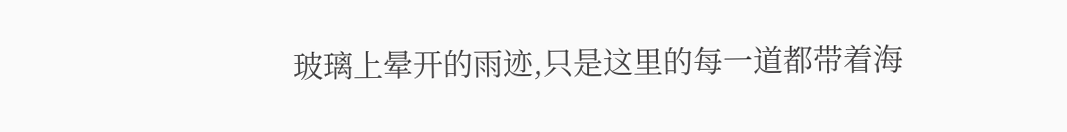玻璃上晕开的雨迹,只是这里的每一道都带着海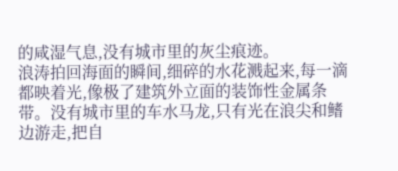的咸湿气息,没有城市里的灰尘痕迹。
浪涛拍回海面的瞬间,细碎的水花溅起来,每一滴都映着光,像极了建筑外立面的装饰性金属条带。没有城市里的车水马龙,只有光在浪尖和鳍边游走,把自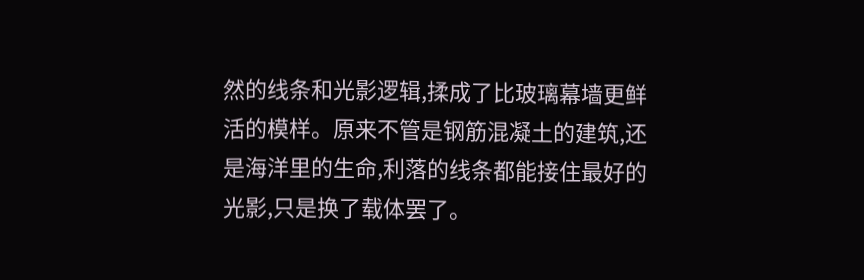然的线条和光影逻辑,揉成了比玻璃幕墙更鲜活的模样。原来不管是钢筋混凝土的建筑,还是海洋里的生命,利落的线条都能接住最好的光影,只是换了载体罢了。